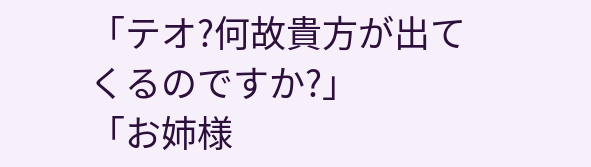「テオ?何故貴方が出てくるのですか?」
「お姉様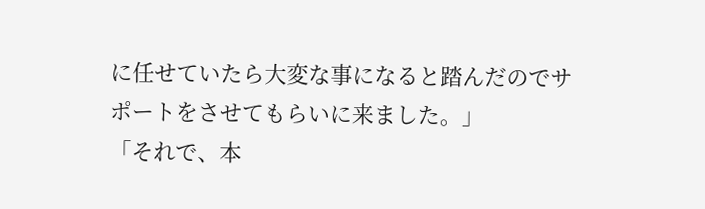に任せていたら大変な事になると踏んだのでサポートをさせてもらいに来ました。」
「それで、本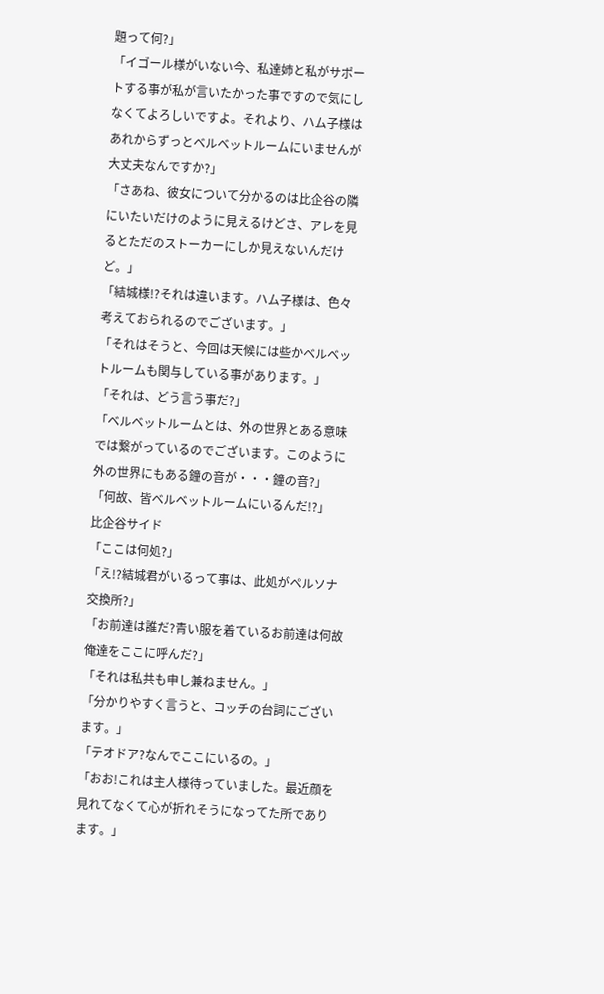題って何?」
「イゴール様がいない今、私達姉と私がサポートする事が私が言いたかった事ですので気にしなくてよろしいですよ。それより、ハム子様はあれからずっとベルベットルームにいませんが大丈夫なんですか?」
「さあね、彼女について分かるのは比企谷の隣にいたいだけのように見えるけどさ、アレを見るとただのストーカーにしか見えないんだけど。」
「結城様!?それは違います。ハム子様は、色々考えておられるのでございます。」
「それはそうと、今回は天候には些かベルベットルームも関与している事があります。」
「それは、どう言う事だ?」
「ベルベットルームとは、外の世界とある意味では繋がっているのでございます。このように外の世界にもある鐘の音が・・・鐘の音?」
「何故、皆ベルベットルームにいるんだ!?」
比企谷サイド
「ここは何処?」
「え!?結城君がいるって事は、此処がペルソナ交換所?」
「お前達は誰だ?青い服を着ているお前達は何故俺達をここに呼んだ?」
「それは私共も申し兼ねません。」
「分かりやすく言うと、コッチの台詞にございます。」
「テオドア?なんでここにいるの。」
「おお!これは主人様待っていました。最近顔を見れてなくて心が折れそうになってた所であります。」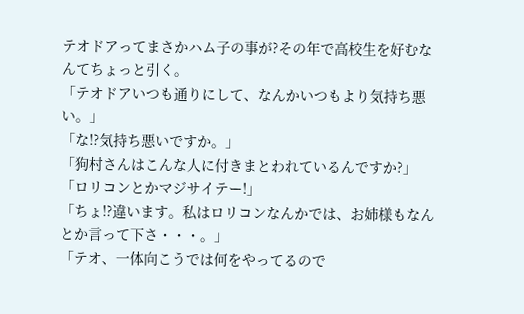テオドアってまさかハム子の事が?その年で高校生を好むなんてちょっと引く。
「テオドアいつも通りにして、なんかいつもより気持ち悪い。」
「な!?気持ち悪いですか。」
「狗村さんはこんな人に付きまとわれているんですか?」
「ロリコンとかマジサイテー!」
「ちょ!?違います。私はロリコンなんかでは、お姉様もなんとか言って下さ・・・。」
「テオ、一体向こうでは何をやってるので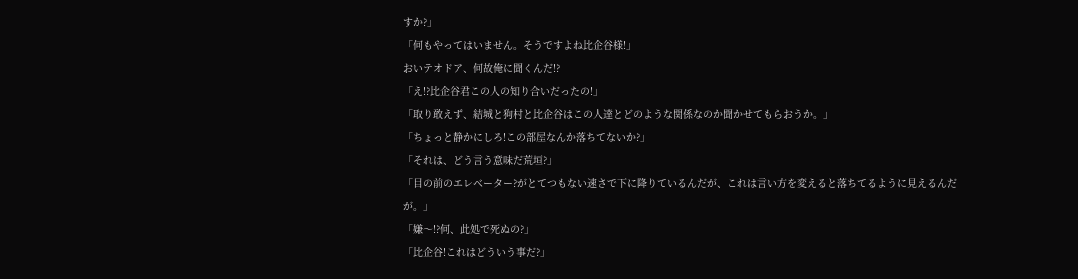すか?」
「何もやってはいません。そうですよね比企谷様!」
おいテオドア、何故俺に聞くんだ!?
「え!?比企谷君この人の知り合いだったの!」
「取り敢えず、結城と狗村と比企谷はこの人達とどのような関係なのか聞かせてもらおうか。」
「ちょっと静かにしろ!この部屋なんか落ちてないか?」
「それは、どう言う意味だ荒垣?」
「目の前のエレベーター?がとてつもない速さで下に降りているんだが、これは言い方を変えると落ちてるように見えるんだが。」
「嫌〜!?何、此処で死ぬの?」
「比企谷!これはどういう事だ?」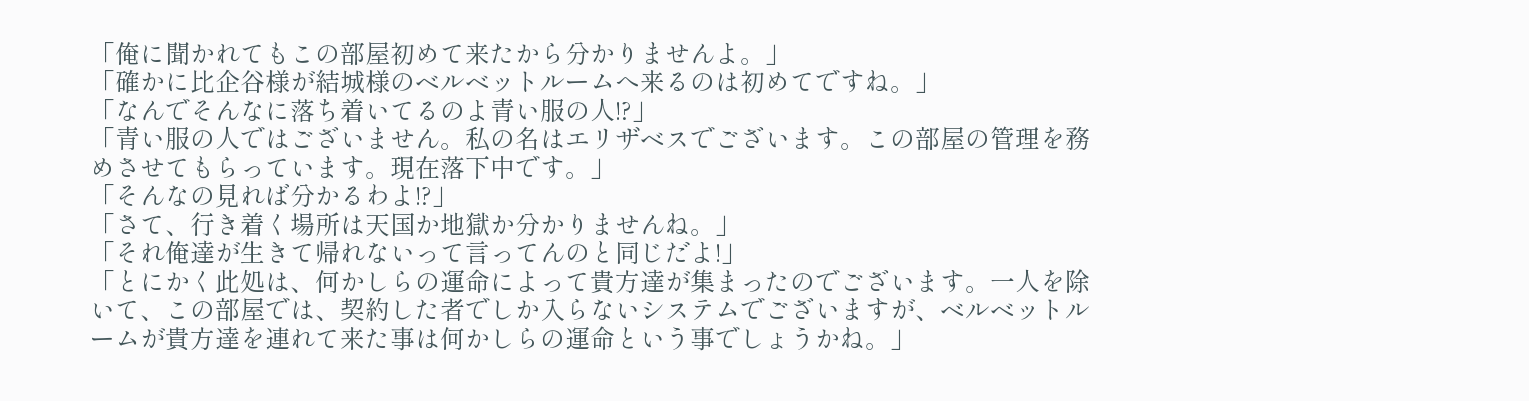「俺に聞かれてもこの部屋初めて来たから分かりませんよ。」
「確かに比企谷様が結城様のベルベットルームへ来るのは初めてですね。」
「なんでそんなに落ち着いてるのよ青い服の人!?」
「青い服の人ではございません。私の名はエリザベスでございます。この部屋の管理を務めさせてもらっています。現在落下中です。」
「そんなの見れば分かるわよ!?」
「さて、行き着く場所は天国か地獄か分かりませんね。」
「それ俺達が生きて帰れないって言ってんのと同じだよ!」
「とにかく此処は、何かしらの運命によって貴方達が集まったのでございます。一人を除いて、この部屋では、契約した者でしか入らないシステムでございますが、ベルベットルームが貴方達を連れて来た事は何かしらの運命という事でしょうかね。」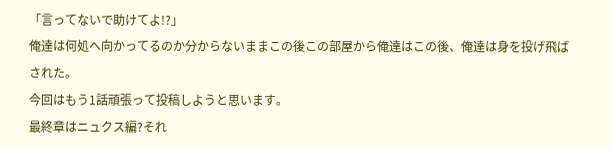「言ってないで助けてよ!?」
俺達は何処へ向かってるのか分からないままこの後この部屋から俺達はこの後、俺達は身を投げ飛ばされた。
今回はもう1話頑張って投稿しようと思います。
最終章はニュクス編?それ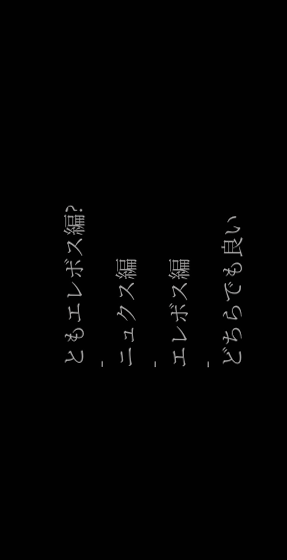ともエレボス編?
-
ニュクス編
-
エレボス編
-
どちらでも良い